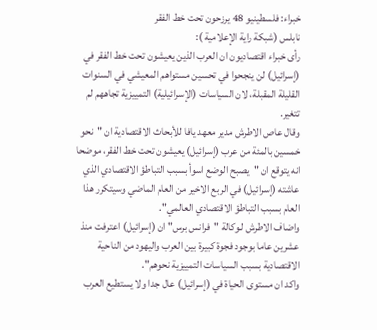خبراء: فلسطينيو 48 يرزحون تحت خط الفقر
نابلس (شبكة راية الإعلامية ):
رأى خبراء اقتصاديون ان العرب الذين يعيشون تحت خط الفقر في (إسرائيل) لن ينجحوا في تحسين مستواهم المعيشي في السنوات القليلة المقبلة، لان السياسات (الإسرائيلية) التمييزية تجاههم لم تتغير.
وقال عاص الاطرش مدير معهد يافا للأبحاث الاقتصادية ان "نحو خمسين بالمئة من عرب (إسرائيل) يعيشون تحت خط الفقر، موضحا انه يتوقع ان "يصبح الوضع اسوأ بسبب التباطؤ الاقتصادي الذي عاشته (إسرائيل) في الربع الاخير من العام الماضي وسيتكرر هذا العام بسبب التباطؤ الاقتصادي العالمي".
واضاف الاطرش لـوكالة "فرانس برس" ان (إسرائيل) اعترفت منذ عشرين عاما بوجود فجوة كبيرة بين العرب واليهود من الناحية الاقتصادية بسبب السياسات التمييزية نحوهم".
واكد ان مستوى الحياة في (إسرائيل) عال جدا ولا يستطيع العرب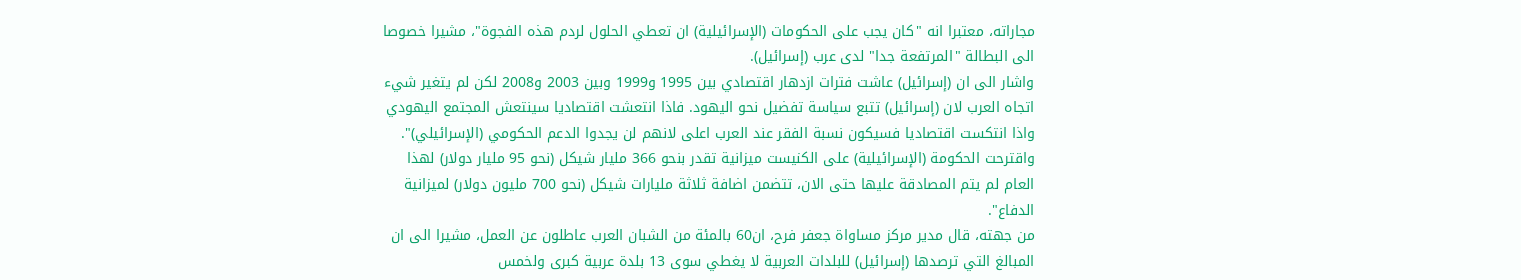مجاراته، معتبرا انه "كان يجب على الحكومات (الإسرائيلية) ان تعطي الحلول لردم هذه الفجوة"، مشيرا خصوصا الى البطالة "المرتفعة جدا" لدى عرب (إسرائيل).
واشار الى ان (إسرائيل) عاشت فترات ازدهار اقتصادي بين 1995 و1999 وبين 2003 و2008 لكن لم يتغير شيء اتجاه العرب لان (إسرائيل) تتبع سياسة تفضيل نحو اليهود. فاذا انتعشت اقتصاديا سينتعش المجتمع اليهودي واذا انتكست اقتصاديا فسيكون نسبة الفقر عند العرب اعلى لانهم لن يجدوا الدعم الحكومي (الإسرائيلي)".
واقترحت الحكومة (الإسرائيلية) على الكنيست ميزانية تقدر بنحو 366 مليار شيكل (نحو 95 مليار دولار) لهذا العام لم يتم المصادقة عليها حتى الان، تتضمن اضافة ثلاثة مليارات شيكل (نحو 700 مليون دولار) لميزانية الدفاع".
من جهته، قال مدير مركز مساواة جعفر فرح، ان60 بالمئة من الشبان العرب عاطلون عن العمل، مشيرا الى ان المبالغ التي ترصدها (إسرائيل) للبلدات العربية لا يغطي سوى 13 بلدة عربية كبرى ولخمس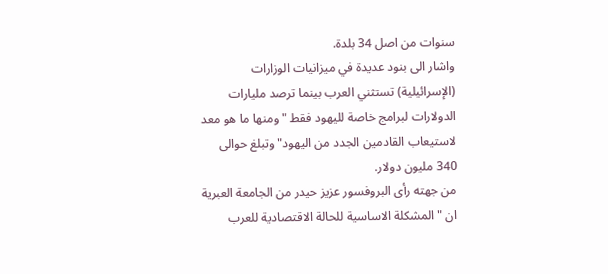سنوات من اصل 34 بلدة.
واشار الى بنود عديدة في ميزانيات الوزارات (الإسرائيلية) تستثني العرب بينما ترصد مليارات الدولارات لبرامج خاصة لليهود فقط "ومنها ما هو معد لاستيعاب القادمين الجدد من اليهود" وتبلغ حوالى 340 مليون دولار.
من جهته رأى البروفسور عزيز حيدر من الجامعة العبرية ان "المشكلة الاساسية للحالة الاقتصادية للعرب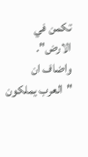تكمن في الارض".
واضاف ان "العرب يملكون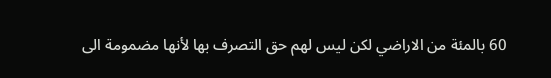60 بالمئة من الاراضي لكن ليس لهم حق التصرف بها لأنها مضمومة الى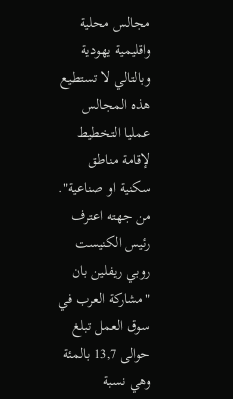مجالس محلية واقليمية يهودية وبالتالي لا تستطيع هذه المجالس عمليا التخطيط لإقامة مناطق سكنية او صناعية".
من جهته اعترف رئيس الكنيست روبي ريفلين بان "مشاركة العرب في سوق العمل تبلغ حوالى 13,7 بالمئة وهي نسبة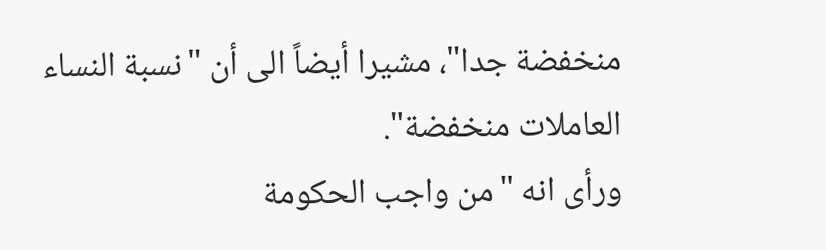منخفضة جدا"، مشيرا أيضاً الى أن "نسبة النساء العاملات منخفضة".
ورأى انه "من واجب الحكومة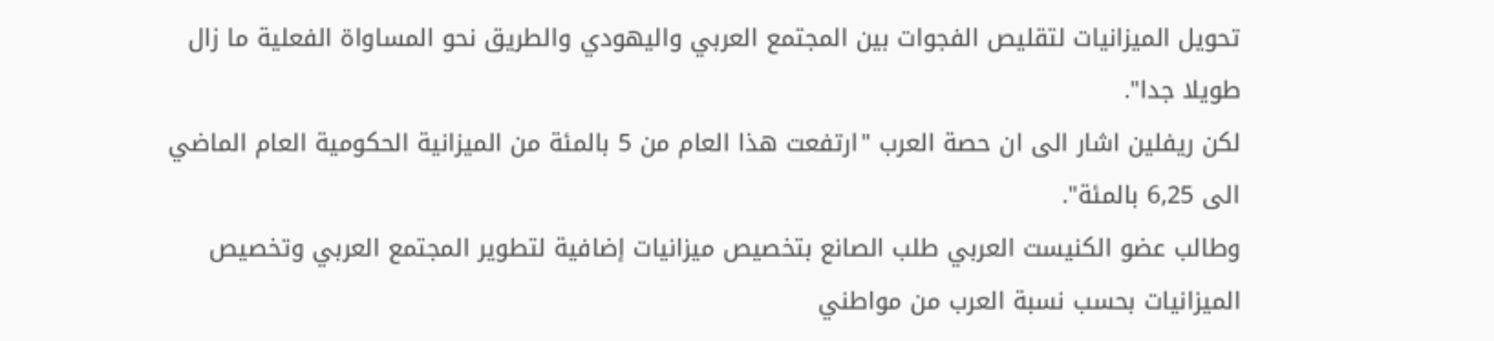تحويل الميزانيات لتقليص الفجوات بين المجتمع العربي واليهودي والطريق نحو المساواة الفعلية ما زال طويلا جدا".
لكن ريفلين اشار الى ان حصة العرب "ارتفعت هذا العام من 5 بالمئة من الميزانية الحكومية العام الماضي الى 6,25 بالمئة".
وطالب عضو الكنيست العربي طلب الصانع بتخصيص ميزانيات إضافية لتطوير المجتمع العربي وتخصيص الميزانيات بحسب نسبة العرب من مواطني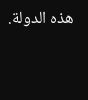هذه الدولة.